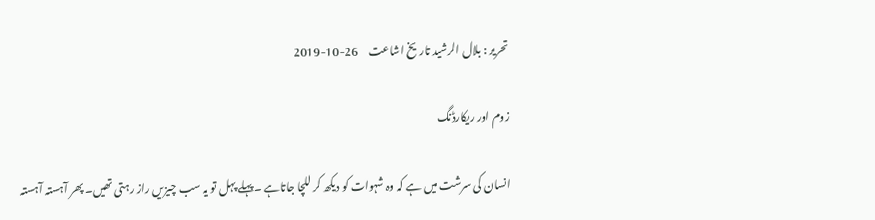تحریر : بلال الرشید تاریخ اشاعت     26-10-2019

زوم اور ریکارڈنگ

انسان کی سرشت میں ہے کہ وہ شہوات کو دیکھ کر للچا جاتاہے ۔پہلے پہل تو یہ سب چیزیں راز رہتی تھیں۔ پھر آہستہ آہستہ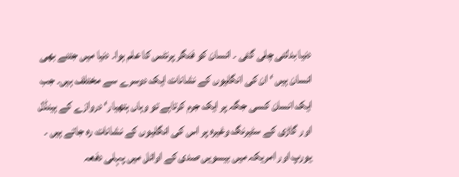دنیا بدلتی چلی گئی ۔ انسان کو فنگر پرنٹس کا علم ہوا۔ دنیا میں جتنے بھی انسان ہیں ‘ ان کی انگلیوں کے نشانات ایک دوسرے سے مختلف ہیں۔ جب ایک انسان کسی جگہ پر ایک جرم کرتاہے تو وہاں ہتھیار‘ دروازے کے ہینڈل اور گاڑی کے سٹیرنگ وغیرہ پر اس کی انگلیوں کے نشانات رہ جاتے ہیں ۔
یورپ اور امریکہ میں بیسویں صدی کے اوائل میں پہلی دفعہ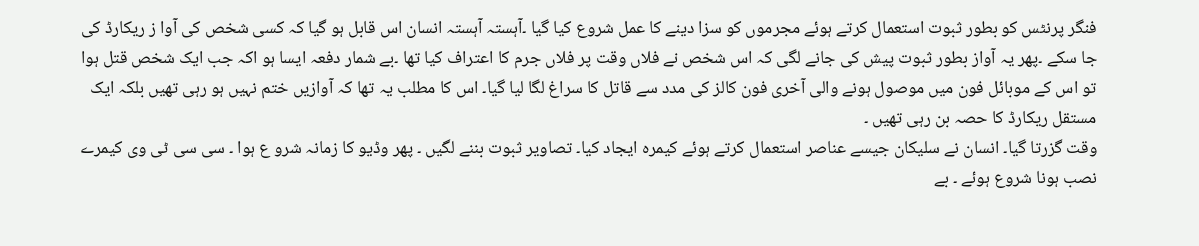فنگر پرنٹس کو بطور ثبوت استعمال کرتے ہوئے مجرموں کو سزا دینے کا عمل شروع کیا گیا ۔آہستہ آہستہ انسان اس قابل ہو گیا کہ کسی شخص کی آوا ز ریکارڈ کی جا سکے ۔پھر یہ آواز بطور ثبوت پیش کی جانے لگی کہ اس شخص نے فلاں وقت پر فلاں جرم کا اعتراف کیا تھا ۔بے شمار دفعہ ایسا ہو اکہ جب ایک شخص قتل ہوا تو اس کے موبائل فون میں موصول ہونے والی آخری فون کالز کی مدد سے قاتل کا سراغ لگا لیا گیا۔ اس کا مطلب یہ تھا کہ آوازیں ختم نہیں ہو رہی تھیں بلکہ ایک مستقل ریکارڈ کا حصہ بن رہی تھیں ۔
وقت گزرتا گیا۔ انسان نے سلیکان جیسے عناصر استعمال کرتے ہوئے کیمرہ ایجاد کیا۔ تصاویر ثبوت بننے لگیں ۔ پھر وڈیو کا زمانہ شرو ع ہوا ۔ سی سی ٹی وی کیمرے نصب ہونا شروع ہوئے ۔ بے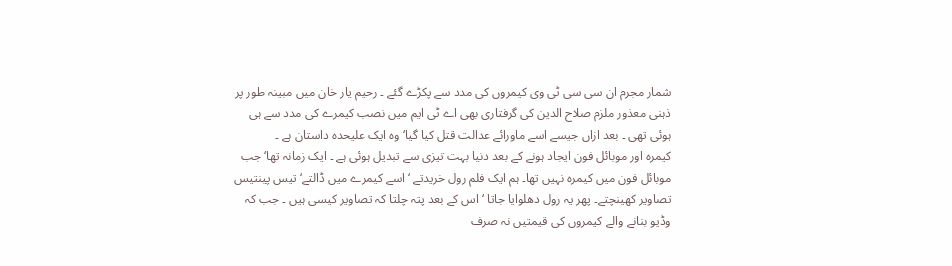شمار مجرم ان سی سی ٹی وی کیمروں کی مدد سے پکڑے گئے ۔ رحیم یار خان میں مبینہ طور پر ذہنی معذور ملزم صلاح الدین کی گرفتاری بھی اے ٹی ایم میں نصب کیمرے کی مدد سے ہی ہوئی تھی ۔ بعد ازاں جیسے اسے ماورائے عدالت قتل کیا گیا‘ وہ ایک علیحدہ داستان ہے ۔
کیمرہ اور موبائل فون ایجاد ہونے کے بعد دنیا بہت تیزی سے تبدیل ہوئی ہے ۔ ایک زمانہ تھا‘ جب موبائل فون میں کیمرہ نہیں تھا۔ ہم ایک فلم رول خریدتے ‘ اسے کیمرے میں ڈالتے‘ تیس پینتیس تصاویر کھینچتے۔ پھر یہ رول دھلوایا جاتا ‘ اس کے بعد پتہ چلتا کہ تصاویر کیسی ہیں ۔ جب کہ وڈیو بنانے والے کیمروں کی قیمتیں نہ صرف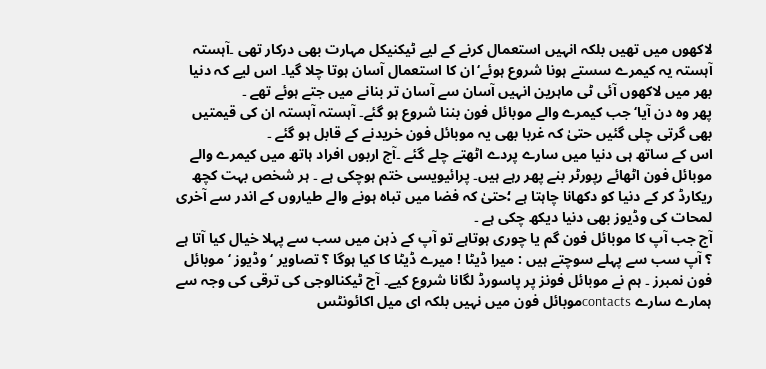لاکھوں میں تھیں بلکہ انہیں استعمال کرنے کے لیے ٹیکنیکل مہارت بھی درکار تھی ۔آہستہ آہستہ یہ کیمرے سستے ہونا شروع ہوئے‘ان کا استعمال آسان ہوتا چلا گیا۔ اس لیے کہ دنیا بھر میں لاکھوں آئی ٹی ماہرین انہیں آسان سے آسان تر بنانے میں جتے ہوئے تھے ۔
پھر وہ دن آیا‘ جب کیمرے والے موبائل فون بننا شروع ہو گئے۔ آہستہ آہستہ ان کی قیمتیں بھی گرتی چلی گئیں حتیٰ کہ غربا بھی یہ موبائل فون خریدنے کے قابل ہو گئے ۔
اس کے ساتھ ہی دنیا میں سارے پردے اٹھتے چلے گئے ۔آج اربوں افراد ہاتھ میں کیمرے والے موبائل فون اٹھائے رپورٹر بنے پھر رہے ہیں۔ پرائیویسی ختم ہوچکی ہے ۔ ہر شخص بہت کچھ ریکارڈ کر کے دنیا کو دکھانا چاہتا ہے ؛حتیٰ کہ فضا میں تباہ ہونے والے طیاروں کے اندر سے آخری لمحات کی وڈیوز بھی دنیا دیکھ چکی ہے ۔
آج جب آپ کا موبائل فون گم یا چوری ہوتاہے تو آپ کے ذہن میں سب سے پہلا خیال کیا آتا ہے ؟ آپ سب سے پہلے سوچتے ہیں : میرا ڈیٹا ! میرے ڈیٹا کا کیا ہوگا ؟ تصاویر ‘ وڈیوز ‘ موبائل فون نمبرز ۔ ہم نے موبائل فونز پر پاسورڈ لگانا شروع کیے۔ آج ٹیکنالوجی کی ترقی کی وجہ سے ہمارے سارے contactsموبائل فون میں نہیں بلکہ ای میل اکائونٹس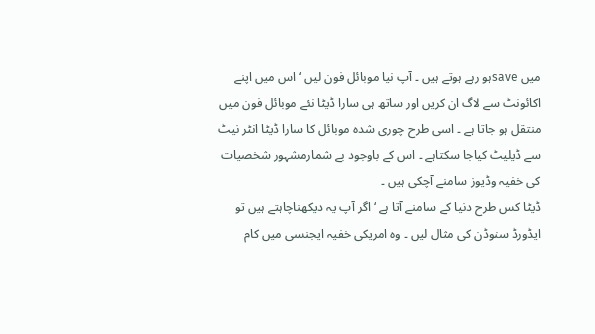میں saveہو رہے ہوتے ہیں ۔ آپ نیا موبائل فون لیں ‘ اس میں اپنے اکائونٹ سے لاگ ان کریں اور ساتھ ہی سارا ڈیٹا نئے موبائل فون میں منتقل ہو جاتا ہے ۔ اسی طرح چوری شدہ موبائل کا سارا ڈیٹا انٹر نیٹ سے ڈیلیٹ کیاجا سکتاہے ۔ اس کے باوجود بے شمارمشہور شخصیات کی خفیہ وڈیوز سامنے آچکی ہیں ۔
ڈیٹا کس طرح دنیا کے سامنے آتا ہے ‘ اگر آپ یہ دیکھناچاہتے ہیں تو ایڈورڈ سنوڈن کی مثال لیں ۔ وہ امریکی خفیہ ایجنسی میں کام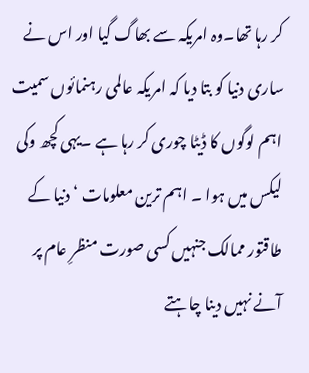کر رہا تھا۔وہ امریکہ سے بھاگ گیا اور اس نے ساری دنیا کو بتا دیا کہ امریکہ عالمی رہنمائوں سمیت اہم لوگوں کا ڈیٹا چوری کر رہا ہے ۔یہی کچھ وکی لیکس میں ہوا ۔ اہم ترین معلومات ‘ دنیا کے طاقتور ممالک جنہیں کسی صورت منظرِ عام پر آنے نہیں دینا چاہتے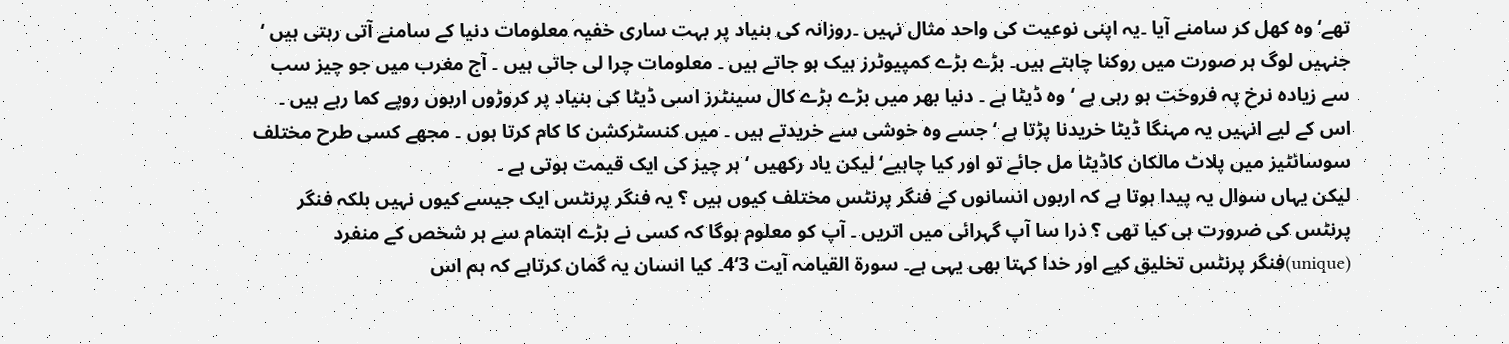تھے‘ وہ کھل کر سامنے آیا ۔یہ اپنی نوعیت کی واحد مثال نہیں ۔روزانہ کی بنیاد پر بہت ساری خفیہ معلومات دنیا کے سامنے آتی رہتی ہیں ‘ جنہیں لوگ ہر صورت میں روکنا چاہتے ہیں۔ بڑے بڑے کمپیوٹرز ہیک ہو جاتے ہیں ۔ معلومات چرا لی جاتی ہیں ۔ آج مغرب میں جو چیز سب سے زیادہ نرخ پہ فروخت ہو رہی ہے ‘ وہ ڈیٹا ہے ۔ دنیا بھر میں بڑے بڑے کال سینٹرز اسی ڈیٹا کی بنیاد پر کروڑوں اربوں روپے کما رہے ہیں ۔ اس کے لیے انہیں یہ مہنگا ڈیٹا خریدنا پڑتا ہے ‘ جسے وہ خوشی سے خریدتے ہیں ۔ میں کنسٹرکشن کا کام کرتا ہوں ۔ مجھے کسی طرح مختلف سوسائٹیز میں پلاٹ مالکان کاڈیٹا مل جائے تو اور کیا چاہیے‘ لیکن یاد رکھیں ‘ہر چیز کی ایک قیمت ہوتی ہے ۔
لیکن یہاں سوال یہ پیدا ہوتا ہے کہ اربوں انسانوں کے فنگر پرنٹس مختلف کیوں ہیں ؟ یہ فنگر پرنٹس ایک جیسے کیوں نہیں بلکہ فنگر پرنٹس کی ضرورت ہی کیا تھی ؟ ذرا سا آپ گہرائی میں اتریں ۔ آپ کو معلوم ہوگا کہ کسی نے بڑے اہتمام سے ہر شخص کے منفرد (unique)فنگر پرنٹس تخلیق کیے اور خدا کہتا بھی یہی ہے۔ سورۃ القیامہ آیت 3‘4۔ کیا انسان یہ گمان کرتاہے کہ ہم اس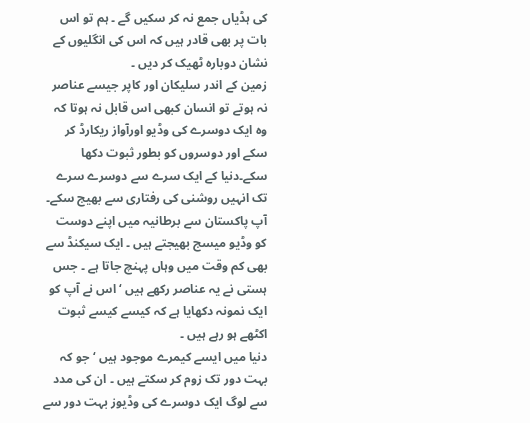کی ہڈیاں جمع نہ کر سکیں گے ۔ ہم تو اس بات پر بھی قادر ہیں کہ اس کی انگلیوں کے نشان دوبارہ ٹھیک کر دیں ۔
زمین کے اندر سلیکان اور کاپر جیسے عناصر نہ ہوتے تو انسان کبھی اس قابل نہ ہوتا کہ وہ ایک دوسرے کی وڈیو اورآواز ریکارڈ کر سکے اور دوسروں کو بطور ثبوت دکھا سکے۔دنیا کے ایک سرے سے دوسرے سرے تک انہیں روشنی کی رفتاری سے بھیج سکے۔ آپ پاکستان سے برطانیہ میں اپنے دوست کو وڈیو میسج بھیجتے ہیں ۔ ایک سیکنڈ سے بھی کم وقت میں وہاں پہنچ جاتا ہے ۔ جس ہستی نے یہ عناصر رکھے ہیں ‘ اس نے آپ کو ایک نمونہ دکھایا ہے کہ کیسے کیسے ثبوت اکٹھے ہو رہے ہیں ۔
دنیا میں ایسے کیمرے موجود ہیں ‘ جو کہ بہت دور تک زوم کر سکتے ہیں ۔ ان کی مدد سے لوگ ایک دوسرے کی وڈیوز بہت دور سے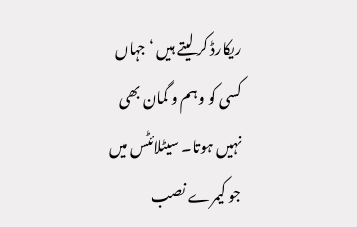ریکارڈ کر لیتے ہیں ‘ جہاں کسی کو وہم و گمان بھی نہیں ہوتا۔ سیٹلائٹس میں جو کیمرے نصب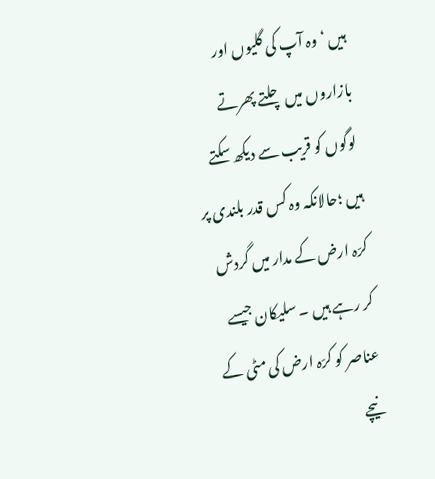ہیں ‘ وہ آپ کی گلیوں اور بازاروں میں چلتے پھرتے لوگوں کو قریب سے دیکھ سکتے ہیں ؛حالانکہ وہ کس قدر بلندی پر کرّہ ارض کے مدار میں گردش کر رہے ہیں ۔ سلیکان جیسے عناصر کو کرّہ ارض کی مٹی کے نیچے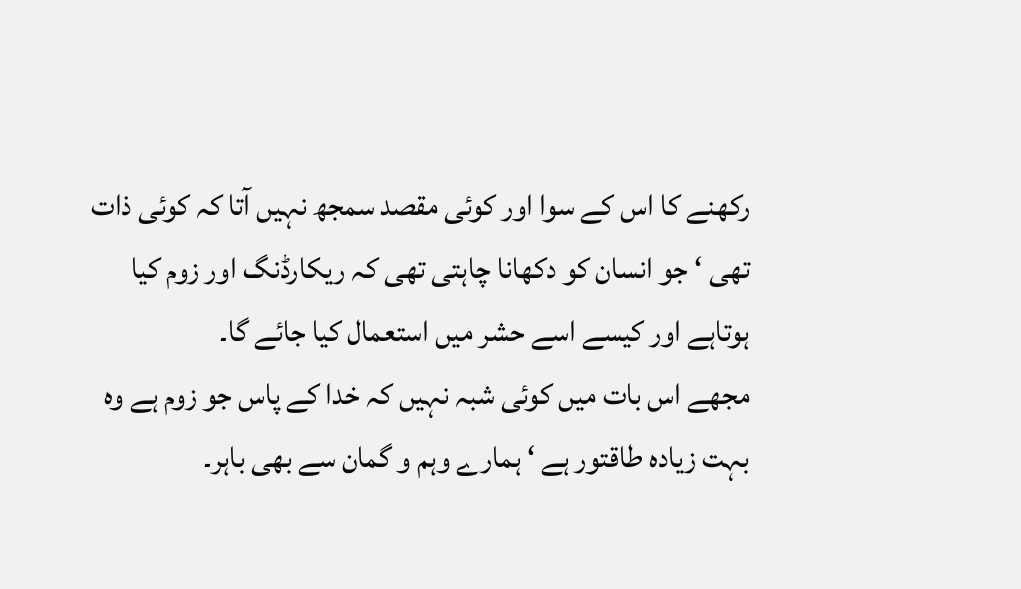رکھنے کا اس کے سوا اور کوئی مقصد سمجھ نہیں آتا کہ کوئی ذات تھی ‘ جو انسان کو دکھانا چاہتی تھی کہ ریکارڈنگ اور زوم کیا ہوتاہے اور کیسے اسے حشر میں استعمال کیا جائے گا۔
مجھے اس بات میں کوئی شبہ نہیں کہ خدا کے پاس جو زوم ہے وہ بہت زیادہ طاقتور ہے ‘ ہمارے وہم و گمان سے بھی باہر۔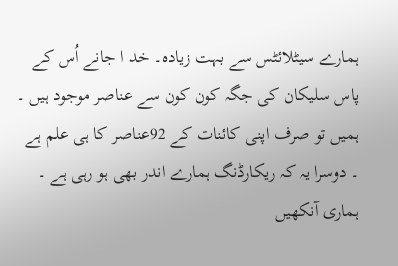ہمارے سیٹلائٹس سے بہت زیادہ۔ خد ا جانے اُس کے پاس سلیکان کی جگہ کون کون سے عناصر موجود ہیں ۔ ہمیں تو صرف اپنی کائنات کے 92عناصر کا ہی علم ہے ۔ دوسرا یہ کہ ریکارڈنگ ہمارے اندر بھی ہو رہی ہے ۔ ہماری آنکھیں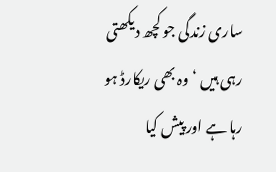ساری زندگی جو کچھ دیکھتی رہی ہیں ‘ وہ بھی ریکارڈ ہو رہا ہے اور پیش کیا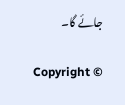جائے گا۔

Copyright ©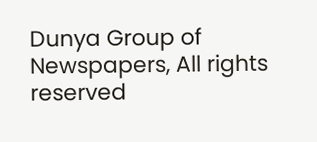Dunya Group of Newspapers, All rights reserved